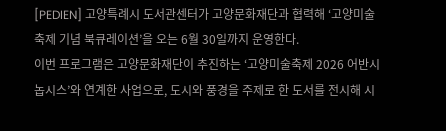[PEDIEN] 고양특례시 도서관센터가 고양문화재단과 협력해 ‘고양미술축제 기념 북큐레이션’을 오는 6월 30일까지 운영한다.
이번 프로그램은 고양문화재단이 추진하는 ‘고양미술축제 2026 어반시놉시스’와 연계한 사업으로, 도시와 풍경을 주제로 한 도서를 전시해 시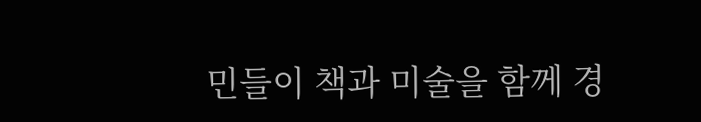민들이 책과 미술을 함께 경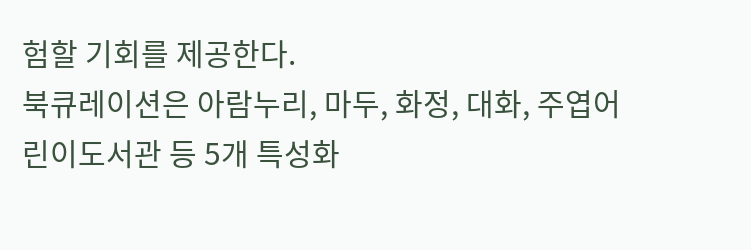험할 기회를 제공한다.
북큐레이션은 아람누리, 마두, 화정, 대화, 주엽어린이도서관 등 5개 특성화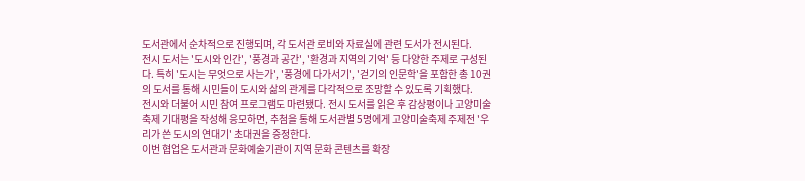도서관에서 순차적으로 진행되며, 각 도서관 로비와 자료실에 관련 도서가 전시된다.
전시 도서는 '도시와 인간', '풍경과 공간', '환경과 지역의 기억' 등 다양한 주제로 구성된다. 특히 '도시는 무엇으로 사는가', '풍경에 다가서기', '걷기의 인문학'을 포함한 총 10권의 도서를 통해 시민들이 도시와 삶의 관계를 다각적으로 조망할 수 있도록 기획했다.
전시와 더불어 시민 참여 프로그램도 마련됐다. 전시 도서를 읽은 후 감상평이나 고양미술축제 기대평을 작성해 응모하면, 추첨을 통해 도서관별 5명에게 고양미술축제 주제전 '우리가 쓴 도시의 연대기' 초대권을 증정한다.
이번 협업은 도서관과 문화예술기관이 지역 문화 콘텐츠를 확장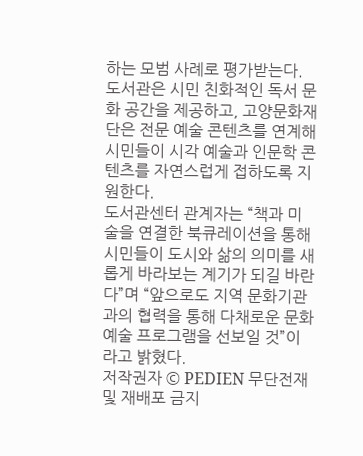하는 모범 사례로 평가받는다. 도서관은 시민 친화적인 독서 문화 공간을 제공하고, 고양문화재단은 전문 예술 콘텐츠를 연계해 시민들이 시각 예술과 인문학 콘텐츠를 자연스럽게 접하도록 지원한다.
도서관센터 관계자는 “책과 미술을 연결한 북큐레이션을 통해 시민들이 도시와 삶의 의미를 새롭게 바라보는 계기가 되길 바란다”며 “앞으로도 지역 문화기관과의 협력을 통해 다채로운 문화예술 프로그램을 선보일 것”이라고 밝혔다.
저작권자 © PEDIEN 무단전재 및 재배포 금지